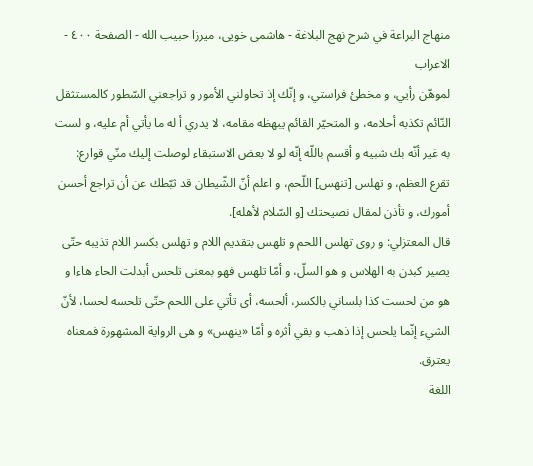منهاج البراعة في شرح نهج البلاغة - هاشمى خويى، ميرزا حبيب الله - الصفحة ٤٠٠ - الاعراب
لموهّن رأيي، و مخطئ فراستي، و إنّك إذ تحاولني الأمور و تراجعني السّطور كالمستثقل النّائم تكذبه أحلامه، و المتحيّر القائم يبهظه مقامه، لا يدري أ له ما يأتي أم عليه، و لست به غير أنّه بك شبيه و أقسم باللّه إنّه لو لا بعض الاستبقاء لوصلت إليك منّي قوارع:
تقرع العظم، و تهلس [تنهس] اللّحم، و اعلم أنّ الشّيطان قد ثبّطك عن أن تراجع أحسن أمورك، و تأذن لمقال نصيحتك [و السّلام لأهله].
قال المعتزلي: و روى تهلس اللحم و تلهس بتقديم اللام و تهلس بكسر اللام تذيبه حتّى يصير كبدن به الهلاس و هو السلّ، و أمّا تلهس فهو بمعنى تلحس أبدلت الحاء هاءا و هو من لحست كذا بلساني بالكسر، ألحسه، أى تأتي على اللحم حتّى تلحسه لحسا، لأنّ الشيء إنّما يلحس إذا ذهب و بقي أثره و أمّا «ينهس» و هى الرواية المشهورة فمعناه يعترق.
اللغة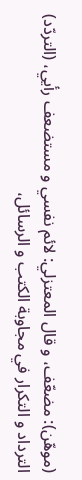(موهّن): مضعّف، و قال المعتزلي: لائم نفسي و مستضعف رأيي، (التردّد) الترداد و التكرار في مجاوبة الكتب و الرسائل،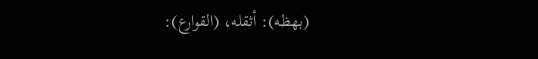(بهظه): أثقله، (القوارع):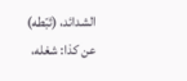الشدائد، (ثبّطه) عن كذا: شغله،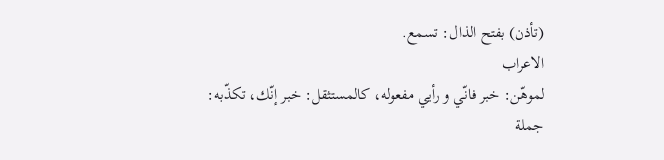(تأذن) بفتح الذال: تسمع.
الاعراب
لموهّن: خبر فانّي و رأيي مفعوله، كالمستثقل: خبر إنّك، تكذّبه:
جملة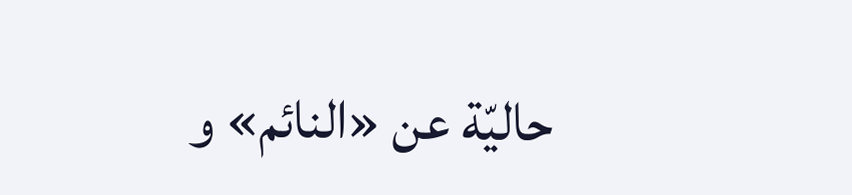حاليّة عن «النائم» و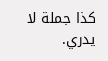كذا جملة لا يدري.